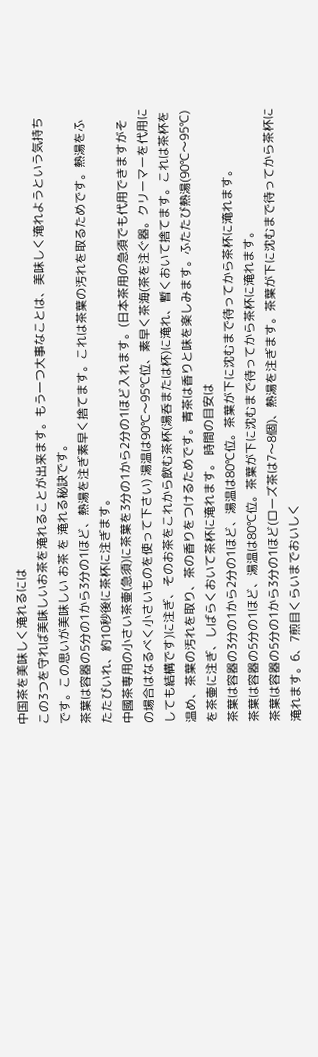中国茶を美味しく淹れるには
この3つを守れば美味しいお茶を淹れることが出来ます。もう一つ大事なことは、美味しく淹れようという気持ちです。この思いが美味しい お茶 を 淹れる秘訣です。
茶葉は容器の5分の1から3分の1ほど、熱湯を注ぎ素早く捨てます。これは茶葉の汚れを取るためです。熱湯をふたたびいれ、約10秒後に茶杯に注ぎます。
中國茶専用の小さい茶壷(急須)に茶葉を3分の1から2分の1ほど入れます。(日本茶用の急須でも代用できますがその場合はなるべく小さいものを使って下さい) 湯温は90℃〜95℃位、素早く茶海(茶を注ぐ器。クリーマーを代用にしても結構です)に注ぎ、そのお茶をこれから飲む茶杯(湯呑または杯)に淹れ、暫くおいて捨てます。これは茶杯を温め、茶葉の汚れを取り、茶の香りをつけるためです。青茶は香りと味を楽しみます。ふたたび熱湯(90℃〜95℃)を茶壷に注ぎ、しばらくおいて茶杯に淹れます。 時間の目安は
茶葉は容器の3分の1から2分の1ほど、湯温は80℃位。茶葉が下に沈むまで待ってから茶杯に淹れます。
茶葉は容器の5分の1ほど、湯温は80℃位。茶葉が下に沈むまで待ってから茶杯に淹れます。
茶葉は容器の5分の1から3分の1ほど(ローズ茶は7〜8個)、熱湯を注ぎます。茶葉が下に沈むまで待ってから茶杯に淹れます。6、7煎目くらいまでおいしく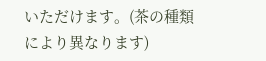いただけます。(茶の種類により異なります)